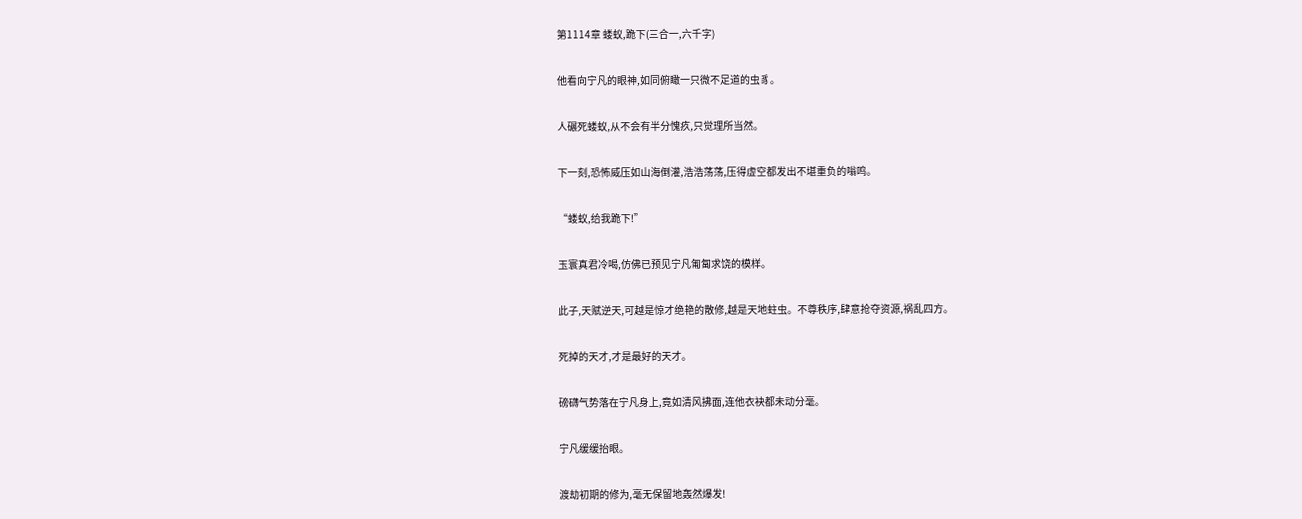第1114章 蝼蚁,跪下(三合一,六千字)

他看向宁凡的眼神,如同俯瞰一只微不足道的虫豸。

人碾死蝼蚁,从不会有半分愧疚,只觉理所当然。

下一刻,恐怖威压如山海倒灌,浩浩荡荡,压得虚空都发出不堪重负的嗡鸣。

“蝼蚁,给我跪下!”

玉寰真君冷喝,仿佛已预见宁凡匍匐求饶的模样。

此子,天赋逆天,可越是惊才绝艳的散修,越是天地蛀虫。不尊秩序,肆意抢夺资源,祸乱四方。

死掉的天才,才是最好的天才。

磅礴气势落在宁凡身上,竟如清风拂面,连他衣袂都未动分毫。

宁凡缓缓抬眼。

渡劫初期的修为,毫无保留地轰然爆发!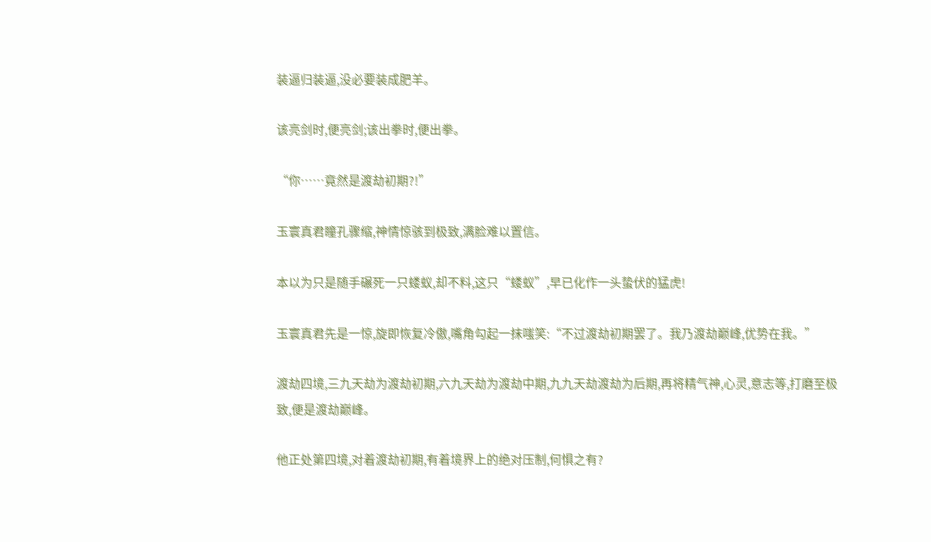装逼归装逼,没必要装成肥羊。

该亮剑时,便亮剑;该出拳时,便出拳。

“你……竟然是渡劫初期?!”

玉寰真君瞳孔骤缩,神情惊骇到极致,满脸难以置信。

本以为只是随手碾死一只蝼蚁,却不料,这只“蝼蚁”,早已化作一头蛰伏的猛虎!

玉寰真君先是一惊,旋即恢复冷傲,嘴角勾起一抹嗤笑:“不过渡劫初期罢了。我乃渡劫巅峰,优势在我。”

渡劫四境,三九天劫为渡劫初期,六九天劫为渡劫中期,九九天劫渡劫为后期,再将精气神,心灵,意志等,打磨至极致,便是渡劫巅峰。

他正处第四境,对着渡劫初期,有着境界上的绝对压制,何惧之有?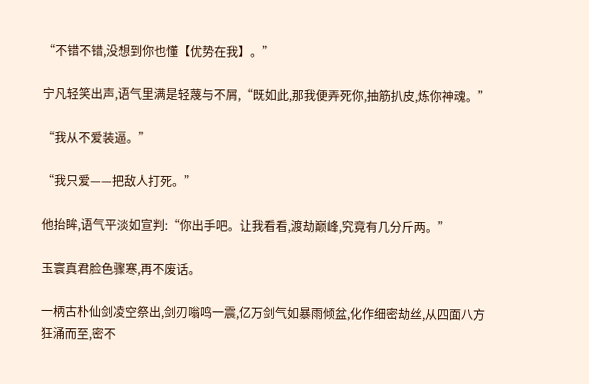“不错不错,没想到你也懂【优势在我】。”

宁凡轻笑出声,语气里满是轻蔑与不屑,“既如此,那我便弄死你,抽筋扒皮,炼你神魂。”

“我从不爱装逼。”

“我只爱——把敌人打死。”

他抬眸,语气平淡如宣判:“你出手吧。让我看看,渡劫巅峰,究竟有几分斤两。”

玉寰真君脸色骤寒,再不废话。

一柄古朴仙剑凌空祭出,剑刃嗡鸣一震,亿万剑气如暴雨倾盆,化作细密劫丝,从四面八方狂涌而至,密不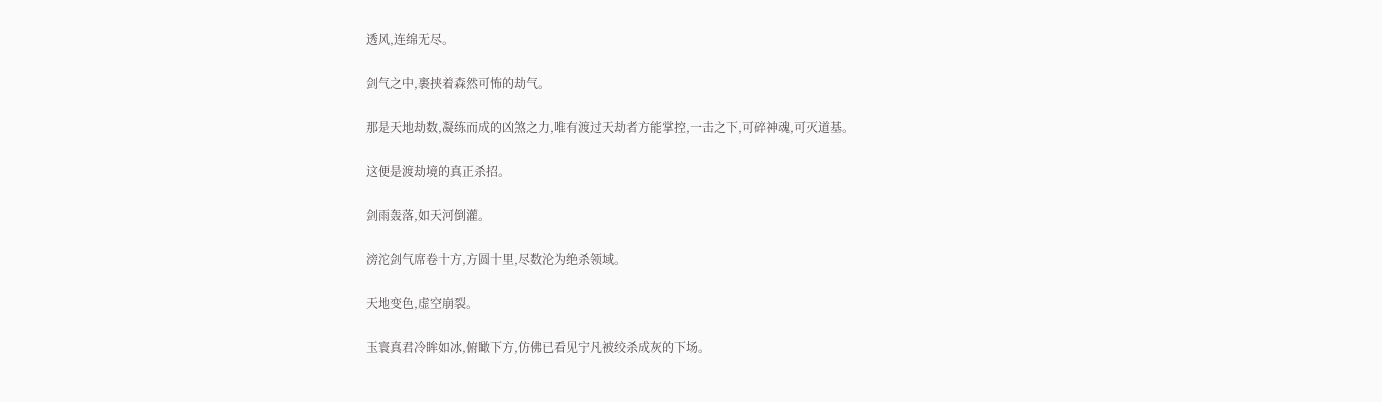透风,连绵无尽。

剑气之中,裹挟着森然可怖的劫气。

那是天地劫数,凝练而成的凶煞之力,唯有渡过天劫者方能掌控,一击之下,可碎神魂,可灭道基。

这便是渡劫境的真正杀招。

剑雨轰落,如天河倒灌。

滂沱剑气席卷十方,方圆十里,尽数沦为绝杀领域。

天地变色,虚空崩裂。

玉寰真君冷眸如冰,俯瞰下方,仿佛已看见宁凡被绞杀成灰的下场。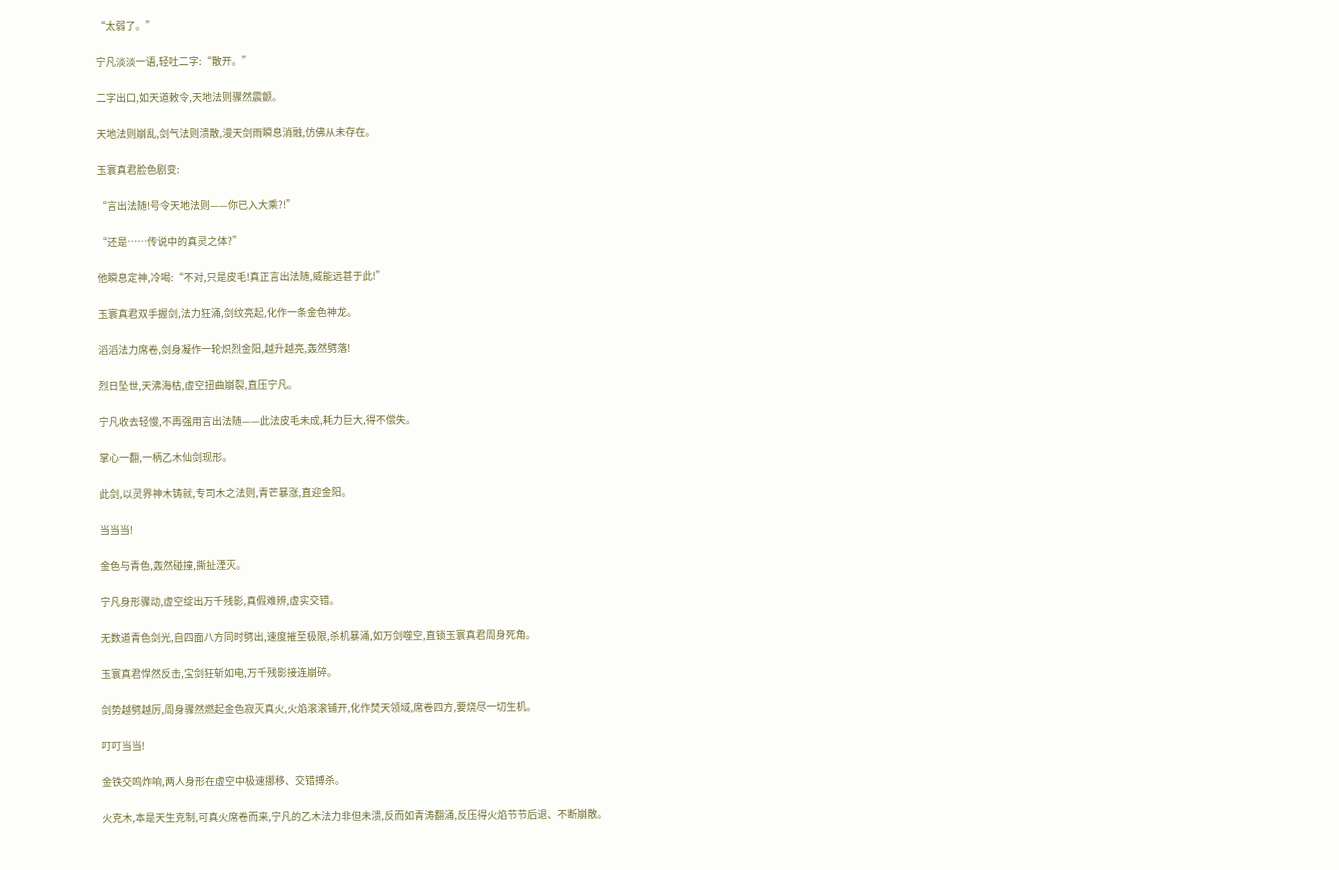“太弱了。”

宁凡淡淡一语,轻吐二字:“散开。”

二字出口,如天道敕令,天地法则骤然震颤。

天地法则崩乱,剑气法则溃散,漫天剑雨瞬息消融,仿佛从未存在。

玉寰真君脸色剧变:

“言出法随!号令天地法则——你已入大乘?!”

“还是……传说中的真灵之体?”

他瞬息定神,冷喝:“不对,只是皮毛!真正言出法随,威能远甚于此!”

玉寰真君双手握剑,法力狂涌,剑纹亮起,化作一条金色神龙。

滔滔法力席卷,剑身凝作一轮炽烈金阳,越升越亮,轰然劈落!

烈日坠世,天沸海枯,虚空扭曲崩裂,直压宁凡。

宁凡收去轻慢,不再强用言出法随——此法皮毛未成,耗力巨大,得不偿失。

掌心一翻,一柄乙木仙剑现形。

此剑,以灵界神木铸就,专司木之法则,青芒暴涨,直迎金阳。

当当当!

金色与青色,轰然碰撞,撕扯湮灭。

宁凡身形骤动,虚空绽出万千残影,真假难辨,虚实交错。

无数道青色剑光,自四面八方同时劈出,速度摧至极限,杀机暴涌,如万剑噬空,直锁玉寰真君周身死角。

玉寰真君悍然反击,宝剑狂斩如电,万千残影接连崩碎。

剑势越劈越厉,周身骤然燃起金色寂灭真火,火焰滚滚铺开,化作焚天领域,席卷四方,要烧尽一切生机。

叮叮当当!

金铁交鸣炸响,两人身形在虚空中极速挪移、交错搏杀。

火克木,本是天生克制,可真火席卷而来,宁凡的乙木法力非但未溃,反而如青涛翻涌,反压得火焰节节后退、不断崩散。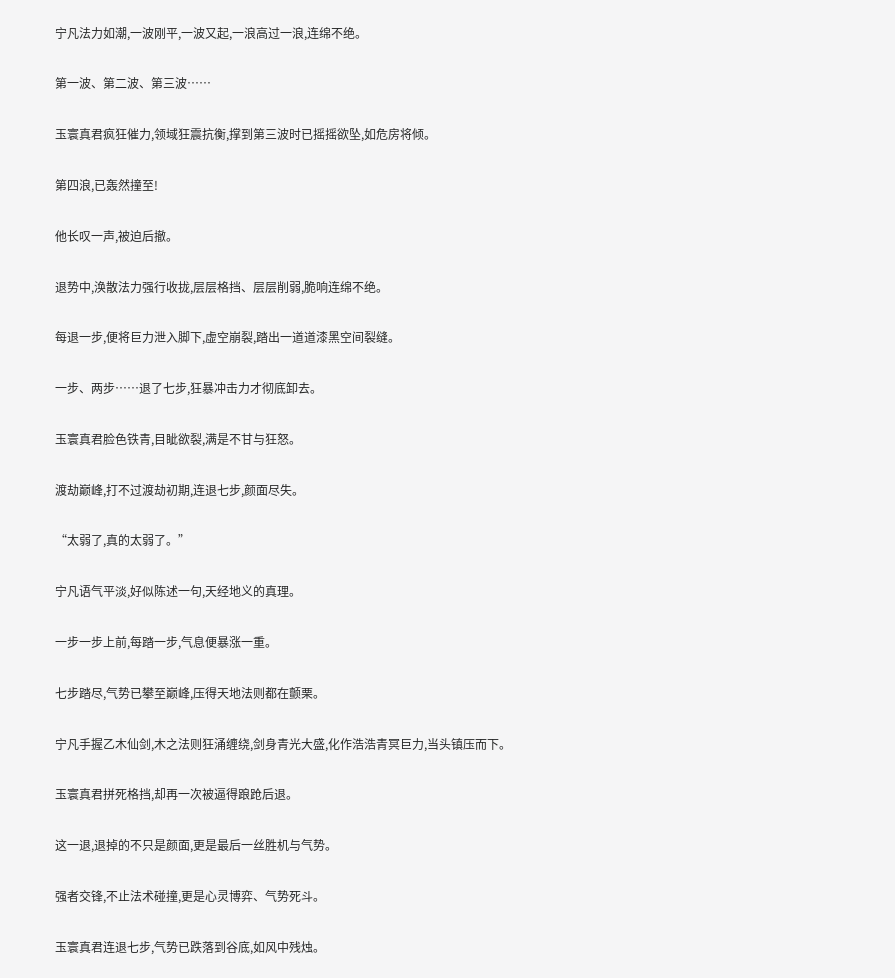宁凡法力如潮,一波刚平,一波又起,一浪高过一浪,连绵不绝。

第一波、第二波、第三波……

玉寰真君疯狂催力,领域狂震抗衡,撑到第三波时已摇摇欲坠,如危房将倾。

第四浪,已轰然撞至!

他长叹一声,被迫后撤。

退势中,涣散法力强行收拢,层层格挡、层层削弱,脆响连绵不绝。

每退一步,便将巨力泄入脚下,虚空崩裂,踏出一道道漆黑空间裂缝。

一步、两步……退了七步,狂暴冲击力才彻底卸去。

玉寰真君脸色铁青,目眦欲裂,满是不甘与狂怒。

渡劫巅峰,打不过渡劫初期,连退七步,颜面尽失。

“太弱了,真的太弱了。”

宁凡语气平淡,好似陈述一句,天经地义的真理。

一步一步上前,每踏一步,气息便暴涨一重。

七步踏尽,气势已攀至巅峰,压得天地法则都在颤栗。

宁凡手握乙木仙剑,木之法则狂涌缠绕,剑身青光大盛,化作浩浩青冥巨力,当头镇压而下。

玉寰真君拼死格挡,却再一次被逼得踉跄后退。

这一退,退掉的不只是颜面,更是最后一丝胜机与气势。

强者交锋,不止法术碰撞,更是心灵博弈、气势死斗。

玉寰真君连退七步,气势已跌落到谷底,如风中残烛。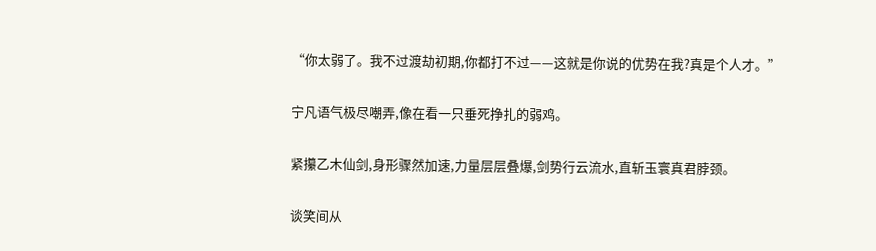“你太弱了。我不过渡劫初期,你都打不过——这就是你说的优势在我?真是个人才。”

宁凡语气极尽嘲弄,像在看一只垂死挣扎的弱鸡。

紧攥乙木仙剑,身形骤然加速,力量层层叠爆,剑势行云流水,直斩玉寰真君脖颈。

谈笑间从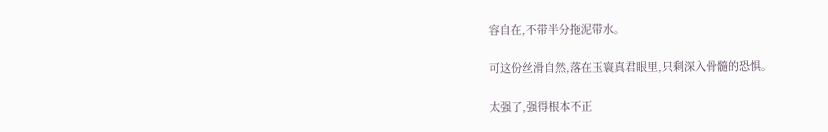容自在,不带半分拖泥带水。

可这份丝滑自然,落在玉寰真君眼里,只剩深入骨髓的恐惧。

太强了,强得根本不正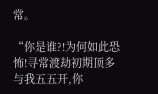常。

“你是谁?!为何如此恐怖!寻常渡劫初期顶多与我五五开,你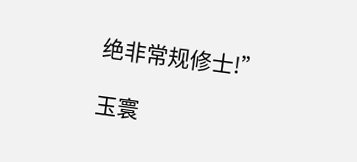绝非常规修士!”

玉寰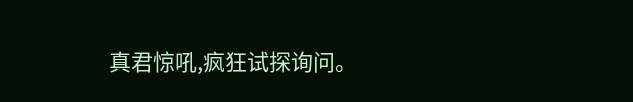真君惊吼,疯狂试探询问。